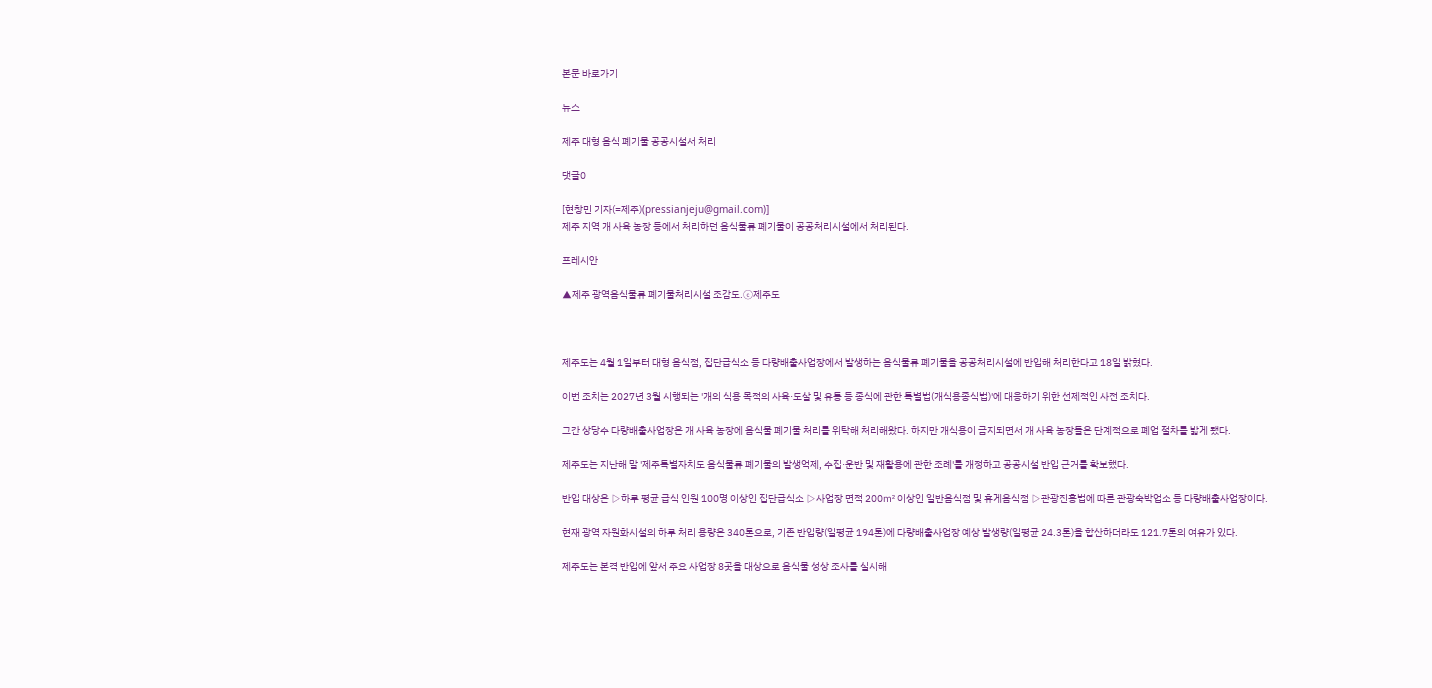본문 바로가기

뉴스

제주 대형 음식 폐기물 공공시설서 처리

댓글0

[현창민 기자(=제주)(pressianjeju@gmail.com)]
제주 지역 개 사육 농장 등에서 처리하던 음식물류 폐기물이 공공처리시설에서 처리된다.

프레시안

▲제주 광역음식물류 폐기물처리시설 조감도.ⓒ제주도



제주도는 4월 1일부터 대형 음식점, 집단급식소 등 다량배출사업장에서 발생하는 음식물류 폐기물을 공공처리시설에 반입해 처리한다고 18일 밝혔다.

이번 조치는 2027년 3월 시행되는 '개의 식용 목적의 사육·도살 및 유통 등 종식에 관한 특별법(개식용종식법)'에 대응하기 위한 선제적인 사전 조치다.

그간 상당수 다량배출사업장은 개 사육 농장에 음식물 폐기물 처리를 위탁해 처리해왔다. 하지만 개식용이 금지되면서 개 사육 농장들은 단계적으로 폐업 절차를 밟게 됐다.

제주도는 지난해 말 '제주특별자치도 음식물류 폐기물의 발생억제, 수집·운반 및 재활용에 관한 조례'를 개정하고 공공시설 반입 근거를 확보했다.

반입 대상은 ▷하루 평균 급식 인원 100명 이상인 집단급식소 ▷사업장 면적 200㎡ 이상인 일반음식점 및 휴게음식점 ▷관광진흥법에 따른 관광숙박업소 등 다량배출사업장이다.

현재 광역 자원화시설의 하루 처리 용량은 340톤으로, 기존 반입량(일평균 194톤)에 다량배출사업장 예상 발생량(일평균 24.3톤)을 합산하더라도 121.7톤의 여유가 있다.

제주도는 본격 반입에 앞서 주요 사업장 8곳을 대상으로 음식물 성상 조사를 실시해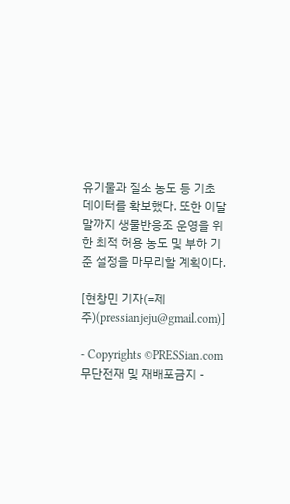유기물과 질소 농도 등 기초 데이터를 확보했다. 또한 이달 말까지 생물반응조 운영을 위한 최적 허용 농도 및 부하 기준 설정을 마무리할 계획이다.

[현창민 기자(=제주)(pressianjeju@gmail.com)]

- Copyrights ©PRESSian.com 무단전재 및 재배포금지 -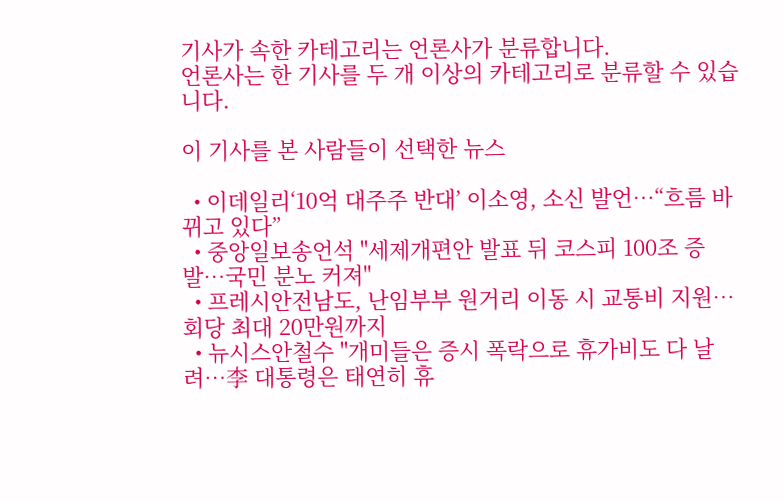기사가 속한 카테고리는 언론사가 분류합니다.
언론사는 한 기사를 두 개 이상의 카테고리로 분류할 수 있습니다.

이 기사를 본 사람들이 선택한 뉴스

  • 이데일리‘10억 대주주 반대’ 이소영, 소신 발언…“흐름 바뀌고 있다”
  • 중앙일보송언석 "세제개편안 발표 뒤 코스피 100조 증발…국민 분노 커져"
  • 프레시안전남도, 난임부부 원거리 이동 시 교통비 지원…회당 최대 20만원까지
  • 뉴시스안철수 "개미들은 증시 폭락으로 휴가비도 다 날려…李 대통령은 태연히 휴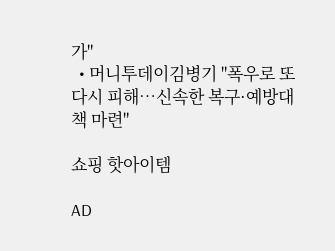가"
  • 머니투데이김병기 "폭우로 또다시 피해…신속한 복구·예방대책 마련"

쇼핑 핫아이템

AD